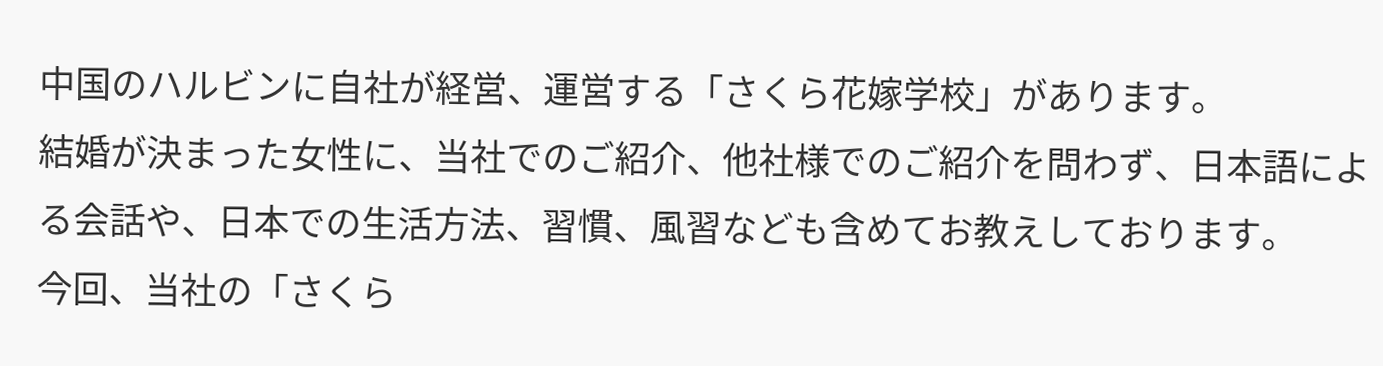中国のハルビンに自社が経営、運営する「さくら花嫁学校」があります。
結婚が決まった女性に、当社でのご紹介、他社様でのご紹介を問わず、日本語による会話や、日本での生活方法、習慣、風習なども含めてお教えしております。
今回、当社の「さくら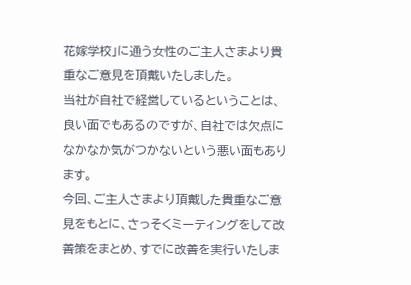花嫁学校」に通う女性のご主人さまより貴重なご意見を頂戴いたしました。
当社が自社で経営しているということは、良い面でもあるのですが、自社では欠点になかなか気がつかないという悪い面もあります。
今回、ご主人さまより頂戴した貴重なご意見をもとに、さっそくミーティングをして改善策をまとめ、すでに改善を実行いたしま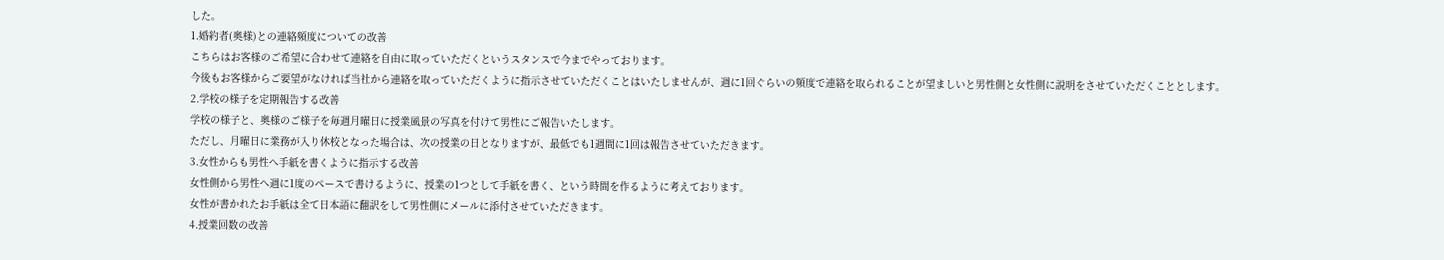した。
1.婚約者(奥様)との連絡頻度についての改善
こちらはお客様のご希望に合わせて連絡を自由に取っていただくというスタンスで今までやっております。
今後もお客様からご要望がなければ当社から連絡を取っていただくように指示させていただくことはいたしませんが、週に1回ぐらいの頻度で連絡を取られることが望ましいと男性側と女性側に説明をさせていただくこととします。
2.学校の様子を定期報告する改善
学校の様子と、奥様のご様子を毎週月曜日に授業風景の写真を付けて男性にご報告いたします。
ただし、月曜日に業務が入り休校となった場合は、次の授業の日となりますが、最低でも1週間に1回は報告させていただきます。
3.女性からも男性へ手紙を書くように指示する改善
女性側から男性へ週に1度のペースで書けるように、授業の1つとして手紙を書く、という時間を作るように考えております。
女性が書かれたお手紙は全て日本語に翻訳をして男性側にメールに添付させていただきます。
4.授業回数の改善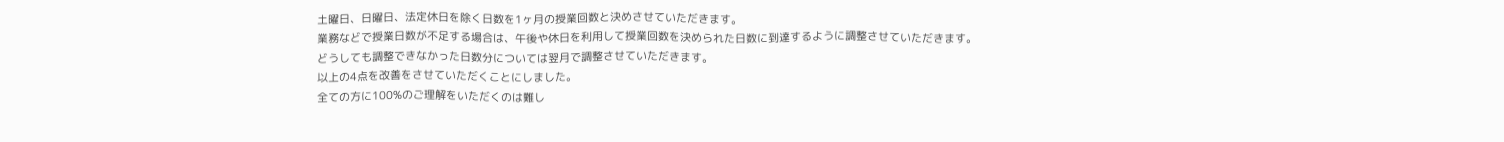土曜日、日曜日、法定休日を除く日数を1ヶ月の授業回数と決めさせていただきます。
業務などで授業日数が不足する場合は、午後や休日を利用して授業回数を決められた日数に到達するように調整させていただきます。
どうしても調整できなかった日数分については翌月で調整させていただきます。
以上の4点を改善をさせていただくことにしました。
全ての方に100%のご理解をいただくのは難し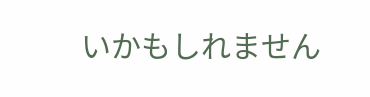いかもしれません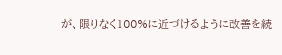が、限りなく100%に近づけるように改善を続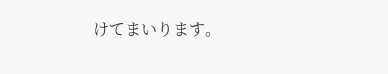けてまいります。